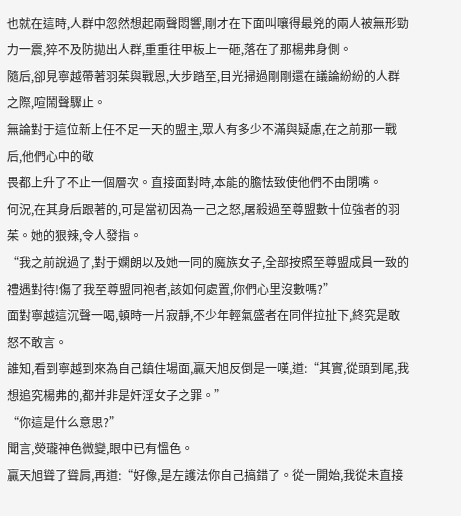也就在這時,人群中忽然想起兩聲悶響,剛才在下面叫嚷得最兇的兩人被無形勁力一震,猝不及防拋出人群,重重往甲板上一砸,落在了那楊弗身側。
隨后,卻見寧越帶著羽茱與戰恩,大步踏至,目光掃過剛剛還在議論紛紛的人群之際,喧鬧聲驟止。
無論對于這位新上任不足一天的盟主,眾人有多少不滿與疑慮,在之前那一戰后,他們心中的敬
畏都上升了不止一個層次。直接面對時,本能的膽怯致使他們不由閉嘴。
何況,在其身后跟著的,可是當初因為一己之怒,屠殺過至尊盟數十位強者的羽茱。她的狠辣,令人發指。
“我之前說過了,對于嫻朗以及她一同的魔族女子,全部按照至尊盟成員一致的禮遇對待!傷了我至尊盟同袍者,該如何處置,你們心里沒數嗎?”
面對寧越這沉聲一喝,頓時一片寂靜,不少年輕氣盛者在同伴拉扯下,終究是敢怒不敢言。
誰知,看到寧越到來為自己鎮住場面,贏天旭反倒是一嘆,道:“其實,從頭到尾,我想追究楊弗的,都并非是奸淫女子之罪。”
“你這是什么意思?”
聞言,熒瓏神色微變,眼中已有慍色。
贏天旭聳了聳肩,再道:“好像,是左護法你自己搞錯了。從一開始,我從未直接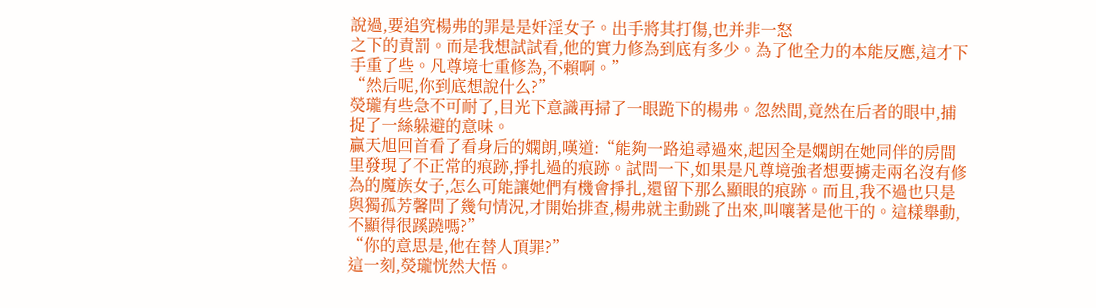說過,要追究楊弗的罪是是奸淫女子。出手將其打傷,也并非一怒
之下的責罰。而是我想試試看,他的實力修為到底有多少。為了他全力的本能反應,這才下手重了些。凡尊境七重修為,不賴啊。”
“然后呢,你到底想說什么?”
熒瓏有些急不可耐了,目光下意識再掃了一眼跪下的楊弗。忽然間,竟然在后者的眼中,捕捉了一絲躲避的意味。
贏天旭回首看了看身后的嫻朗,嘆道:“能夠一路追尋過來,起因全是嫻朗在她同伴的房間里發現了不正常的痕跡,掙扎過的痕跡。試問一下,如果是凡尊境強者想要擄走兩名沒有修為的魔族女子,怎么可能讓她們有機會掙扎,還留下那么顯眼的痕跡。而且,我不過也只是與獨孤芳馨問了幾句情況,才開始排查,楊弗就主動跳了出來,叫嚷著是他干的。這樣舉動,不顯得很蹊蹺嗎?”
“你的意思是,他在替人頂罪?”
這一刻,熒瓏恍然大悟。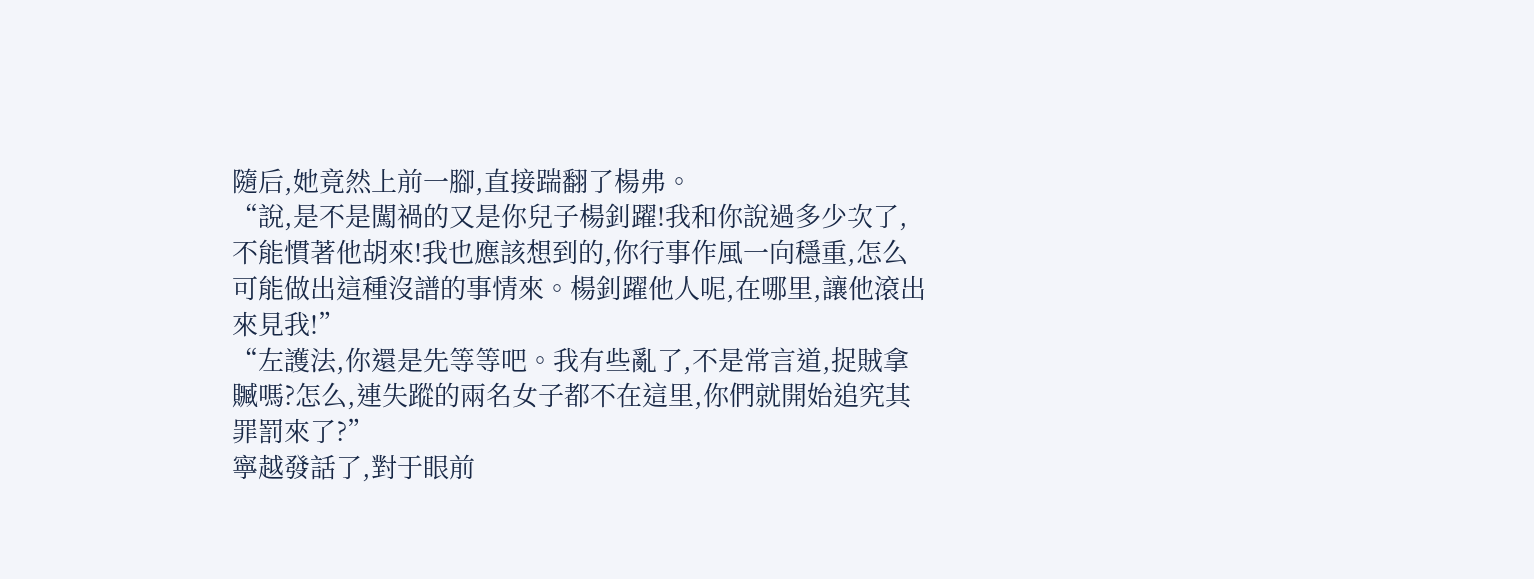隨后,她竟然上前一腳,直接踹翻了楊弗。
“說,是不是闖禍的又是你兒子楊釗躍!我和你說過多少次了,不能慣著他胡來!我也應該想到的,你行事作風一向穩重,怎么可能做出這種沒譜的事情來。楊釗躍他人呢,在哪里,讓他滾出來見我!”
“左護法,你還是先等等吧。我有些亂了,不是常言道,捉賊拿贓嗎?怎么,連失蹤的兩名女子都不在這里,你們就開始追究其罪罰來了?”
寧越發話了,對于眼前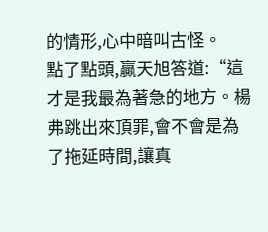的情形,心中暗叫古怪。
點了點頭,贏天旭答道:“這才是我最為著急的地方。楊弗跳出來頂罪,會不會是為了拖延時間,讓真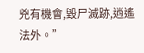兇有機會,毀尸滅跡,逍遙法外。”